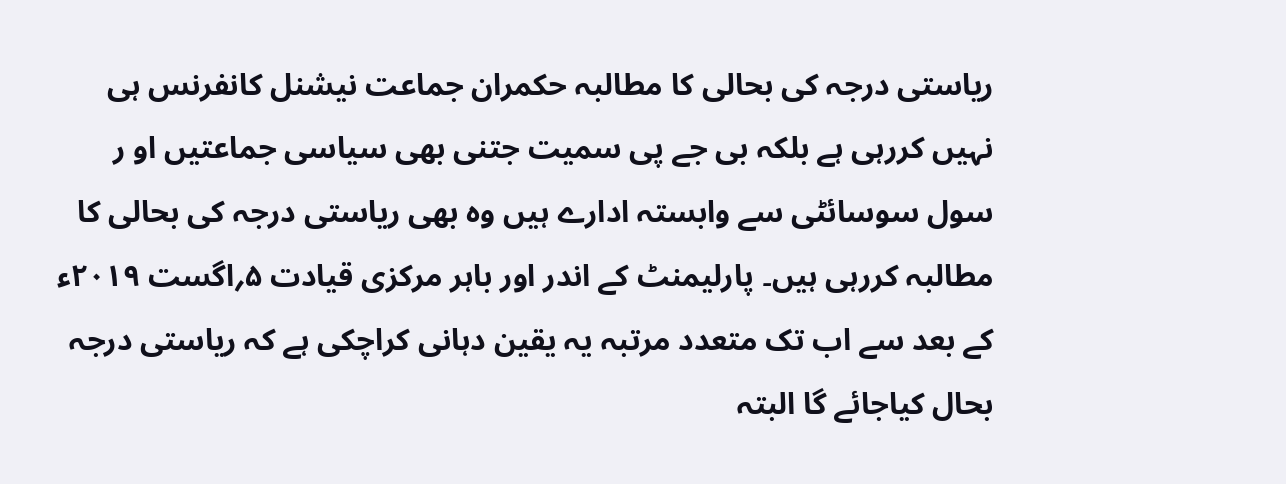ریاستی درجہ کی بحالی کا مطالبہ حکمران جماعت نیشنل کانفرنس ہی نہیں کررہی ہے بلکہ بی جے پی سمیت جتنی بھی سیاسی جماعتیں او ر سول سوسائٹی سے وابستہ ادارے ہیں وہ بھی ریاستی درجہ کی بحالی کا مطالبہ کررہی ہیں۔ پارلیمنٹ کے اندر اور باہر مرکزی قیادت ۵؍اگست ۲۰۱۹ء کے بعد سے اب تک متعدد مرتبہ یہ یقین دہانی کراچکی ہے کہ ریاستی درجہ بحال کیاجائے گا البتہ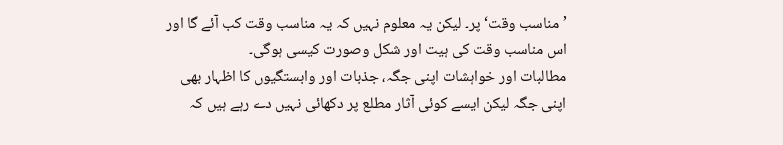’مناسب وقت‘ پر۔ لیکن یہ معلوم نہیں کہ یہ مناسب وقت کب آئے گا اور اس مناسب وقت کی ہیت اور شکل وصورت کیسی ہوگی۔
مطالبات اور خواہشات اپنی جگہ، جذبات اور وابستگیوں کا اظہار بھی اپنی جگہ لیکن ایسے کوئی آثار مطلع پر دکھائی نہیں دے رہے ہیں کہ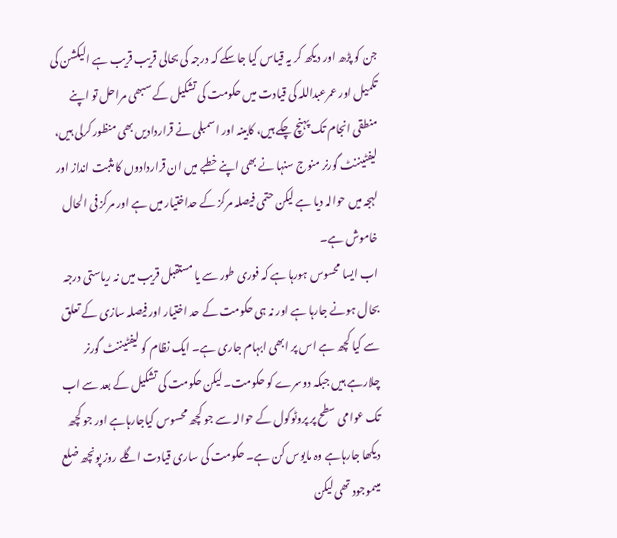جن کو پڑھ اور دیکھ کر یہ قیاس کیا جاسکے کہ درجہ کی بحالی قریب قریب ہے الیکشن کی تکمیل اور عمرعبداللہ کی قیادت میں حکومت کی تشکیل کے سبھی مراحل تو اپنے منطقی انجام تک پہنچ چکے ہیں، کابینہ اور اسمبلی نے قراردادیں بھی منظور کرلی ہیں، لیفٹیننٹ گورنر منوج سنہا نے بھی اپنے خطبے میں ان قراردادوں کا مثبت انداز اور لہجہ میں حوالہ دیا ہے لیکن حتمی فیصلہ مرکز کے حداختیار میں ہے اور مرکز فی الحال خاموش ہے۔
اب ایسا محسوس ہورہا ہے کہ فوری طور سے یا مستقبل قریب میں نہ ریاستی درجہ بحال ہونے جارہا ہے اور نہ ہی حکومت کے حد اختیار اور فیصلہ سازی کے تعلق سے کیا کچھ ہے اس پر ابھی ابہام جاری ہے۔ ایک نظام کو لیفٹیننٹ گورنر چلارہے ہیں جبکہ دوسرے کو حکومت۔ لیکن حکومت کی تشکیل کے بعد سے اب تک عوامی سطح پر پروٹوکول کے حوالہ سے جو کچھ محسوس کیاجارہاہے اور جو کچھ دیکھا جارہاہے وہ مایوس کن ہے۔ حکومت کی ساری قیادت اگلے روز پونچھ ضلع میںموجود تھی لیکن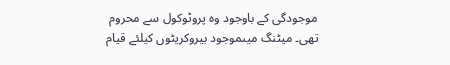موجودگی کے باوجود وہ پروٹوکول سے محروم تھی۔ میٹنگ میںموجود بیروکریٹوں کیلئے قیام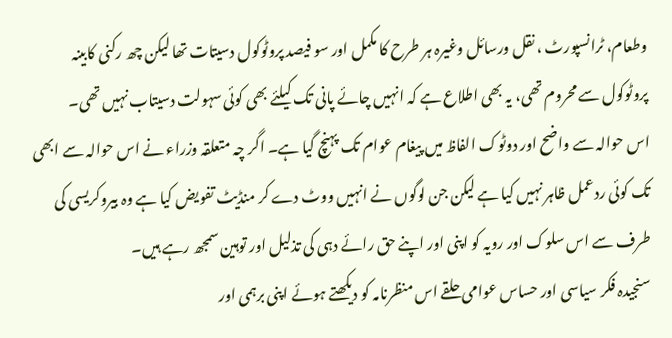وطعام، ٹرانسپورٹ ، نقل ورسائل وغیرہ ہر طرح کا مکمل اور سو فیصد پروٹوکول دسیتات تھا لیکن چھ رکنی کابینہ پروٹوکول سے محروم تھی، یہ بھی اطلاع ہے کہ انہیں چائے پانی تک کیلئے بھی کوئی سہولت دسیتاب نہیں تھی۔
اس حوالہ سے واضح اور دوٹوک الفاظ میں پیغام عوام تک پہنچ گیا ہے۔ اگر چہ متعلقہ وزراء نے اس حوالہ سے ابھی تک کوئی ردعمل ظاہر نہیں کیا ہے لیکن جن لوگوں نے انہیں ووٹ دے کر منڈیٹ تفویض کیا ہے وہ بیروکریسی کی طرف سے اس سلوک اور رویہ کو اپنی اور اپنے حق رائے دہی کی تذلیل اور توہین سمجھ رہے ہیں۔
سنجیدہ فکر سیاسی اور حساس عوامی حلقے اس منظرنامہ کو دیکھتے ہوئے اپنی برہمی اور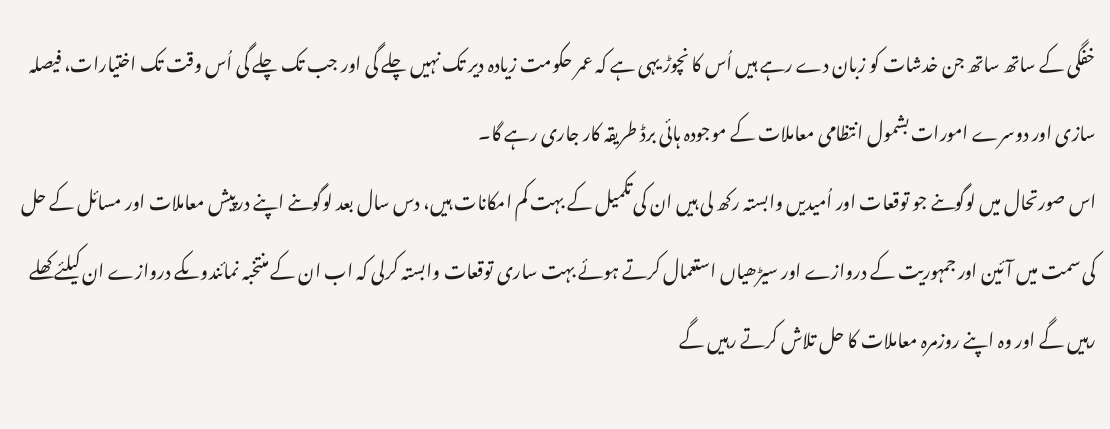خفگی کے ساتھ ساتھ جن خدشات کو زبان دے رہے ہیں اُس کا نچوڑ یہی ہے کہ عمر حکومت زیادہ دیر تک نہیں چلے گی اور جب تک چلے گی اُس وقت تک اختیارات، فیصلہ سازی اور دوسرے امورات بشمول انتظامی معاملات کے موجودہ ہائی برڈ طریقہ کار جاری رہے گا۔
اس صورتحال میں لوگوںنے جو توقعات اور اُمیدیں وابستہ رکھ لی ہیں ان کی تکمیل کے بہت کم امکانات ہیں، دس سال بعد لوگوںنے اپنے درپیش معاملات اور مسائل کے حل کی سمت میں آئین اور جمہوریت کے دروازے اور سیڑھیاں استعمال کرتے ہوئے بہت ساری توقعات وابستہ کرلی کہ اب ان کے منتخبہ نمائندوںکے دروازے ان کیلئے کھلے رہیں گے اور وہ اپنے روزمرہ معاملات کا حل تلاش کرتے رہیں گے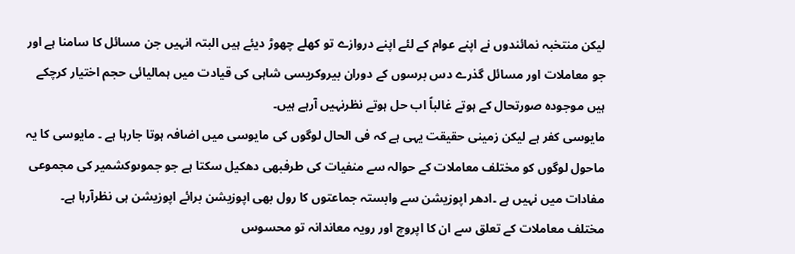لیکن منتخبہ نمائندوں نے اپنے عوام کے لئے اپنے دروازے تو کھلے چھوڑ دیئے ہیں البتہ انہیں جن مسائل کا سامنا ہے اور جو معاملات اور مسائل گذرے دس برسوں کے دوران بیروکریسی شاہی کی قیادت میں ہمالیائی حجم اختیار کرچکے ہیں موجودہ صورتحال کے ہوتے غالباً اب حل ہوتے نظرنہیں آرہے ہیں۔
مایوسی کفر ہے لیکن زمینی حقیقت یہی ہے کہ فی الحال لوگوں کی مایوسی میں اضافہ ہوتا جارہا ہے ۔ مایوسی کا یہ ماحول لوگوں کو مختلف معاملات کے حوالہ سے منفیات کی طرفبھی دھکیل سکتا ہے جو جموںوکشمیر کی مجموعی مفادات میں نہیں ہے ۔ادھر اپوزیشن سے وابستہ جماعتوں کا رول بھی اپوزیشن برائے اپوزیشن ہی نظرآرہا ہے۔ مختلف معاملات کے تعلق سے ان کا اپروچ اور رویہ معاندانہ تو محسوس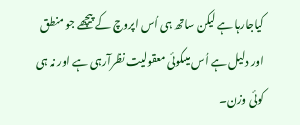کیاجارہا ہے لیکن ساتھ ہی اُس اپروچ کے پیچھے جو منطق اور دلیل ہے اُس میںکوئی معقولیت نظرآرہی ہے اور نہ ہی کوئی وزن۔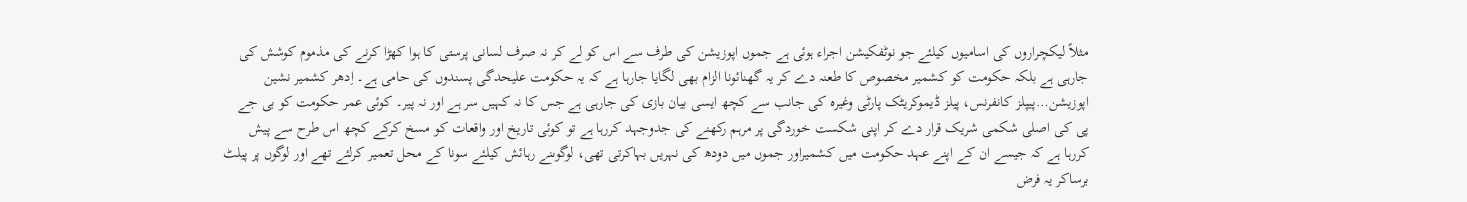مثلاً لیکچراروں کی اسامیوں کیلئے جو نوٹفکیشن اجراء ہوئی ہے جموں اپوزیشن کی طرف سے اس کو لے کر نہ صرف لسانی پرستی کا ہوا کھڑا کرنے کی مذموم کوشش کی جارہی ہے بلکہ حکومت کو کشمیر مخصوص کا طعنہ دے کر یہ گھنائونا الزام بھی لگایا جارہا ہے کہ یہ حکومت علیحدگی پسندوں کی حامی ہے۔ اِدھر کشمیر نشین اپوزیشن…پیپلز کانفرنس، پیلز ڈیموکریٹک پارٹی وغیرہ کی جانب سے کچھ ایسی بیان بازی کی جارہی ہے جس کا نہ کہیں سر ہے اور نہ پیر۔ کوئی عمر حکومت کو بی جے پی کی اصلی شکمی شریک قرار دے کر اپنی شکست خوردگی پر مرہم رکھنے کی جدوجہد کررہا ہے تو کوئی تاریخ اور واقعات کو مسخ کرکے کچھ اس طرح سے پیش کررہا ہے کہ جیسے ان کے اپنے عہد حکومت میں کشمیراور جموں میں دودھ کی نہریں بہاکرتی تھی، لوگوںنے رہائش کیلئے سونا کے محل تعمیر کرلئے تھے اور لوگوں پر پیلٹ برساکر یہ فرض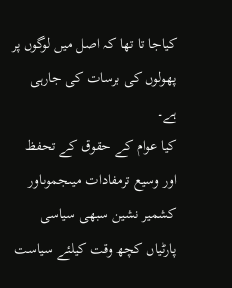کیاجا تا تھا کہ اصل میں لوگوں پر پھولوں کی برسات کی جارہی ہے۔
کیا عوام کے حقوق کے تحفظ اور وسیع ترمفادات میںجموںاور کشمیر نشین سبھی سیاسی پارٹیاں کچھ وقت کیلئے سیاست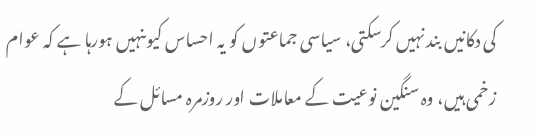کی دکانیں بند نہیں کرسکتی، سیاسی جماعتوں کو یہ احساس کیوںنہیں ہورہا ہے کہ عوام زخمی ہیں، وہ سنگین نوعیت کے معاملات اور روزمرہ مسائل کے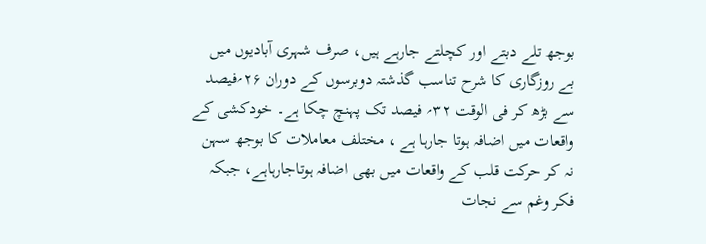بوجھ تلے دبتے اور کچلتے جارہے ہیں، صرف شہری آبادیوں میں بے روزگاری کا شرح تناسب گذشتہ دوبرسوں کے دوران ۲۶؍فیصد سے بڑھ کر فی الوقت ۳۲؍ فیصد تک پہنچ چکا ہے۔ خودکشی کے واقعات میں اضافہ ہوتا جارہا ہے ، مختلف معاملات کا بوجھ سہن نہ کر حرکت قلب کے واقعات میں بھی اضافہ ہوتاجارہاہے، جبکہ فکر وغم سے نجات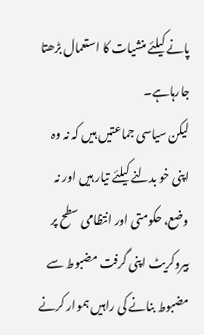پانے کیلئے منشیات کا استعمال بڑھتا جارہاہے۔
لیکن سیاسی جماعتیں ہیں کہ نہ وہ اپنی خو بدلنے کیلئے تیار ہیں اور نہ وضع، حکومتی اور انتظامی سطح پر بیروکریٹ اپنی گرفت مضبوط سے مضبوط بنانے کی راہیں ہموار کرنے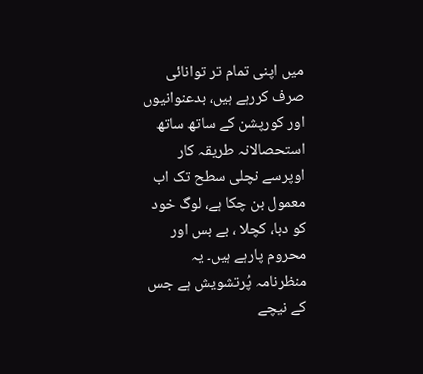میں اپنی تمام تر توانائی صرف کررہے ہیں، بدعنوانیوں اور کورپشن کے ساتھ ساتھ استحصالانہ طریقہ کار اوپرسے نچلی سطح تک اب معمول بن چکا ہے، لوگ خود کو دبا، کچلا ، بے بس اور محروم پارہے ہیں۔ یہ منظرنامہ پُرتشویش ہے جس کے نیچے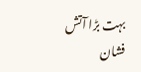بہت بڑا آتش فشان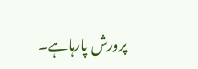پرورش پارہاہے۔